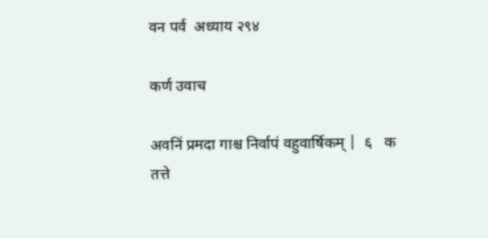वन पर्व  अध्याय २९४

कर्ण उवाच

अवनिं प्रमदा गाश्च निर्वापं वहुवार्षिकम् |  ६   क
तत्ते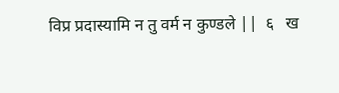विप्र प्रदास्यामि न तु वर्म न कुण्डले ||  ६   ख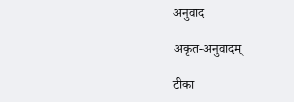अनुवाद

अकृत-अनुवादम्

टीका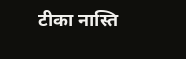टीका नास्ति